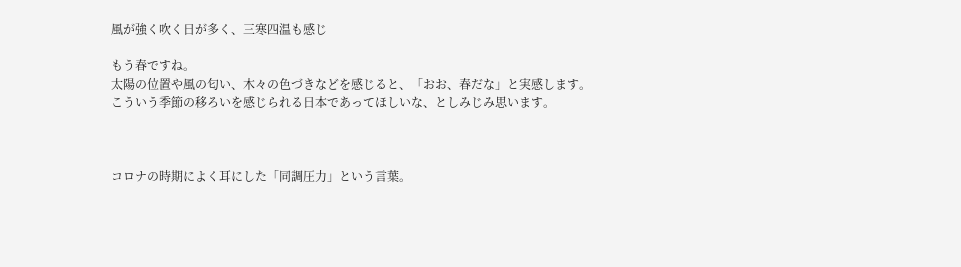風が強く吹く日が多く、三寒四温も感じ

もう春ですね。
太陽の位置や風の匂い、木々の色づきなどを感じると、「おお、春だな」と実感します。
こういう季節の移ろいを感じられる日本であってほしいな、としみじみ思います。



コロナの時期によく耳にした「同調圧力」という言葉。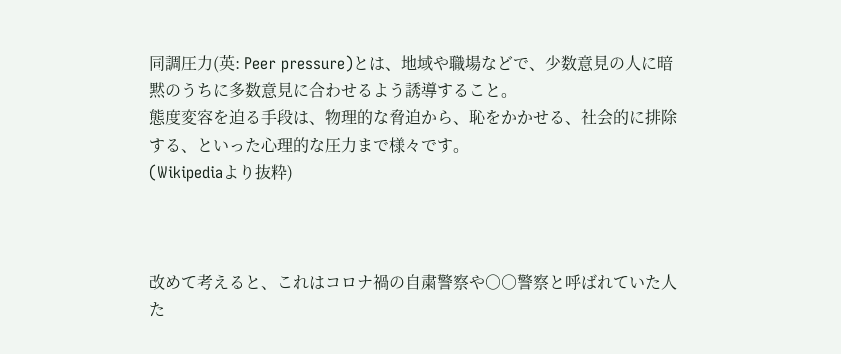同調圧力(英: Peer pressure)とは、地域や職場などで、少数意見の人に暗黙のうちに多数意見に合わせるよう誘導すること。
態度変容を迫る手段は、物理的な脅迫から、恥をかかせる、社会的に排除する、といった心理的な圧力まで様々です。
(Wikipediaより抜粋)



改めて考えると、これはコロナ禍の自粛警察や○○警察と呼ばれていた人た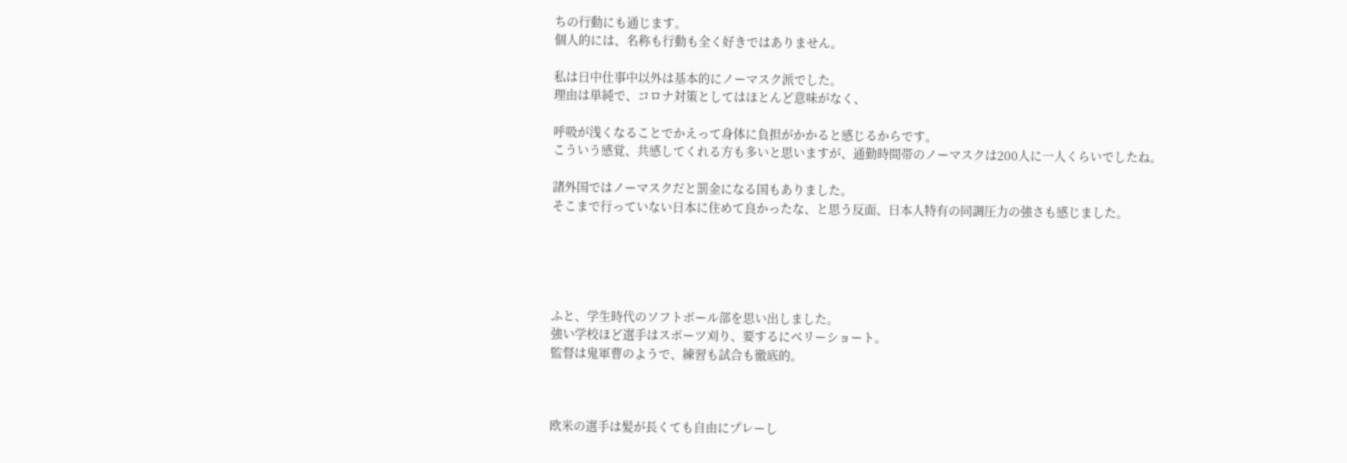ちの行動にも通じます。
個人的には、名称も行動も全く好きではありません。

私は日中仕事中以外は基本的にノーマスク派でした。
理由は単純で、コロナ対策としてはほとんど意味がなく、

呼吸が浅くなることでかえって身体に負担がかかると感じるからです。
こういう感覚、共感してくれる方も多いと思いますが、通勤時間帯のノーマスクは200人に一人くらいでしたね。

諸外国ではノーマスクだと罰金になる国もありました。
そこまで行っていない日本に住めて良かったな、と思う反面、日本人特有の同調圧力の強さも感じました。





ふと、学生時代のソフトボール部を思い出しました。
強い学校ほど選手はスポーツ刈り、要するにベリーショート。
監督は鬼軍曹のようで、練習も試合も徹底的。



欧米の選手は髪が長くても自由にプレーし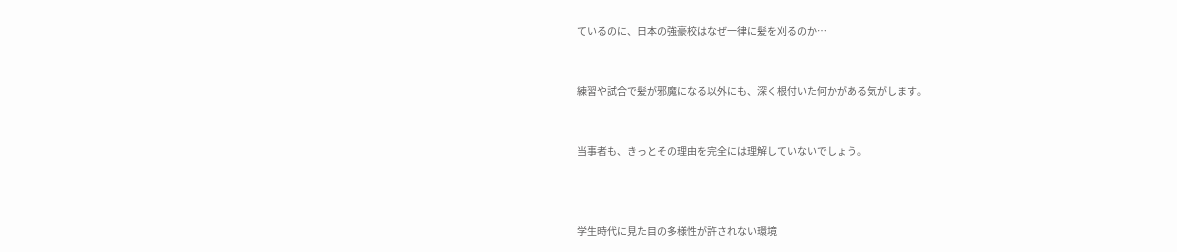ているのに、日本の強豪校はなぜ一律に髪を刈るのか…


練習や試合で髪が邪魔になる以外にも、深く根付いた何かがある気がします。


当事者も、きっとその理由を完全には理解していないでしょう。



学生時代に見た目の多様性が許されない環境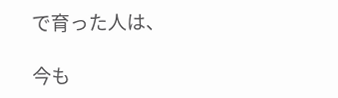で育った人は、

今も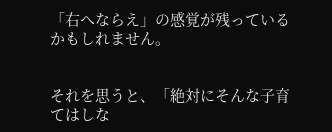「右へならえ」の感覚が残っているかもしれません。


それを思うと、「絶対にそんな子育てはしな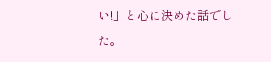い!」と心に決めた話でした。